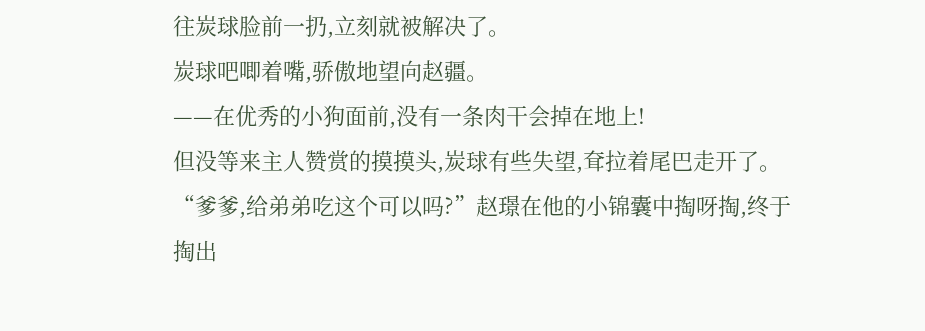往炭球脸前一扔,立刻就被解决了。
炭球吧唧着嘴,骄傲地望向赵疆。
——在优秀的小狗面前,没有一条肉干会掉在地上!
但没等来主人赞赏的摸摸头,炭球有些失望,耷拉着尾巴走开了。
“爹爹,给弟弟吃这个可以吗?”赵璟在他的小锦囊中掏呀掏,终于掏出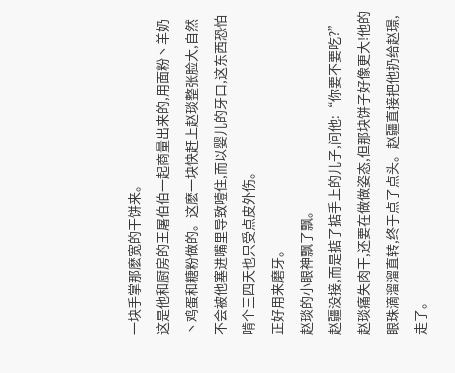一块手掌那麽宽的干饼来。
这是他和厨房的王屠伯伯一起商量出来的,用面粉丶羊奶丶鸡蛋和糖粉做的。这麽一块快赶上赵琰整张脸大,自然不会被他塞进嘴里导致噎住,而以婴儿的牙口,这东西恐怕啃个三四天也只受点皮外伤。
正好用来磨牙。
赵琰的小眼神飘了飘。
赵疆没接,而是掂了掂手上的儿子,问他:“你要不要吃?”
赵琰痛失肉干,还要在做做姿态,但那块饼子好像更大!他的眼珠滴溜溜直转,终于点了点头。赵疆直接把他扔给赵璟,走了。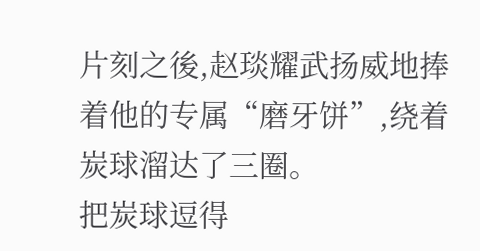片刻之後,赵琰耀武扬威地捧着他的专属“磨牙饼”,绕着炭球溜达了三圈。
把炭球逗得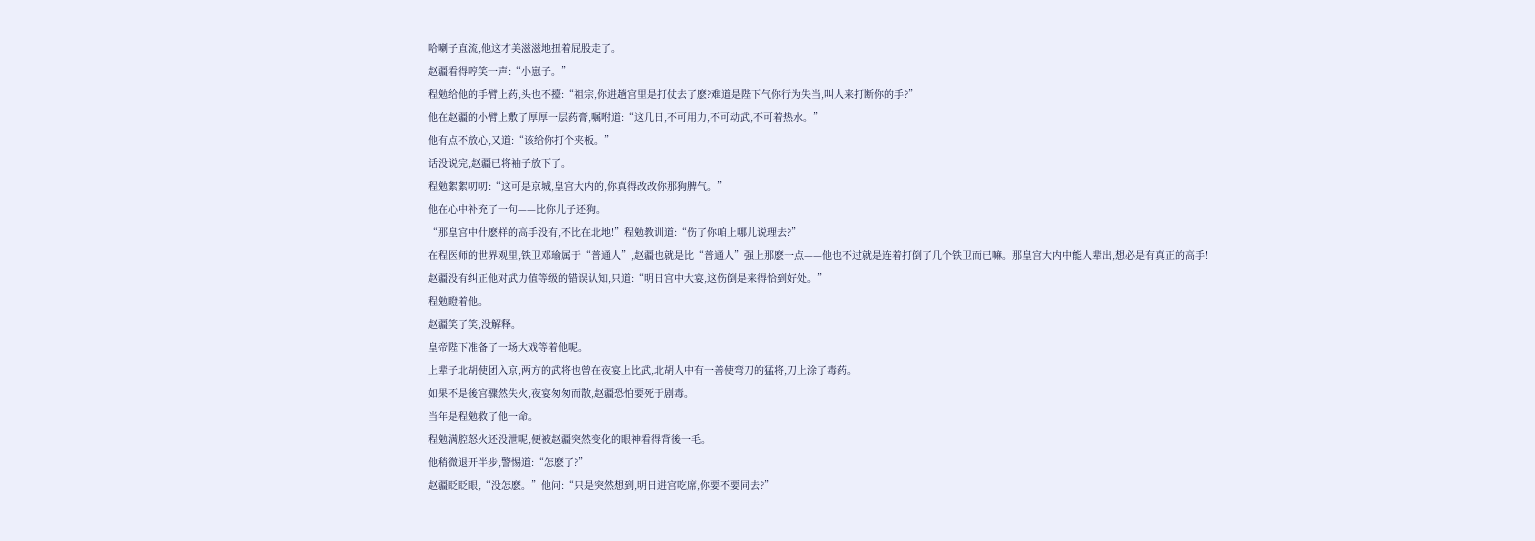哈喇子直流,他这才美滋滋地扭着屁股走了。
赵疆看得哼笑一声:“小崽子。”
程勉给他的手臂上药,头也不擡:“祖宗,你进趟宫里是打仗去了麽?难道是陛下气你行为失当,叫人来打断你的手?”
他在赵疆的小臂上敷了厚厚一层药膏,嘱咐道:“这几日,不可用力,不可动武,不可着热水。”
他有点不放心,又道:“该给你打个夹板。”
话没说完,赵疆已将袖子放下了。
程勉絮絮叨叨:“这可是京城,皇宫大内的,你真得改改你那狗脾气。”
他在心中补充了一句——比你儿子还狗。
“那皇宫中什麽样的高手没有,不比在北地!”程勉教训道:“伤了你咱上哪儿说理去?”
在程医师的世界观里,铁卫邓瑜属于“普通人”,赵疆也就是比“普通人”强上那麽一点——他也不过就是连着打倒了几个铁卫而已嘛。那皇宫大内中能人辈出,想必是有真正的高手!
赵疆没有纠正他对武力值等级的错误认知,只道:“明日宫中大宴,这伤倒是来得恰到好处。”
程勉瞪着他。
赵疆笑了笑,没解释。
皇帝陛下准备了一场大戏等着他呢。
上辈子北胡使团入京,两方的武将也曾在夜宴上比武,北胡人中有一善使弯刀的猛将,刀上涂了毒药。
如果不是後宫骤然失火,夜宴匆匆而散,赵疆恐怕要死于剧毒。
当年是程勉救了他一命。
程勉满腔怒火还没泄呢,便被赵疆突然变化的眼神看得背後一毛。
他稍微退开半步,警惕道:“怎麽了?”
赵疆眨眨眼,“没怎麽。”他问:“只是突然想到,明日进宫吃席,你要不要同去?”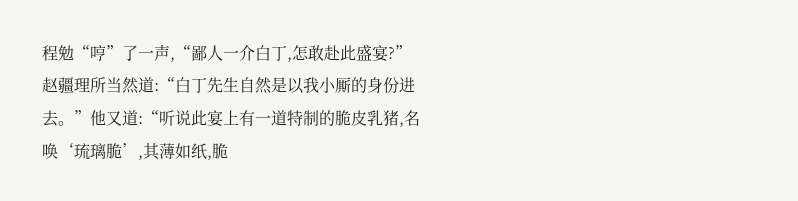程勉“哼”了一声,“鄙人一介白丁,怎敢赴此盛宴?”
赵疆理所当然道:“白丁先生自然是以我小厮的身份进去。”他又道:“听说此宴上有一道特制的脆皮乳猪,名唤‘琉璃脆’,其薄如纸,脆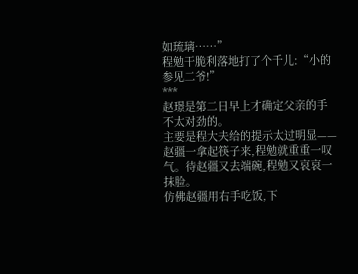如琉璃……”
程勉干脆利落地打了个千儿:“小的参见二爷!”
***
赵璟是第二日早上才确定父亲的手不太对劲的。
主要是程大夫给的提示太过明显——
赵疆一拿起筷子来,程勉就重重一叹气。待赵疆又去端碗,程勉又哀哀一抹脸。
仿佛赵疆用右手吃饭,下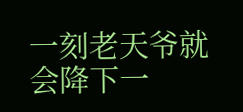一刻老天爷就会降下一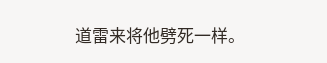道雷来将他劈死一样。